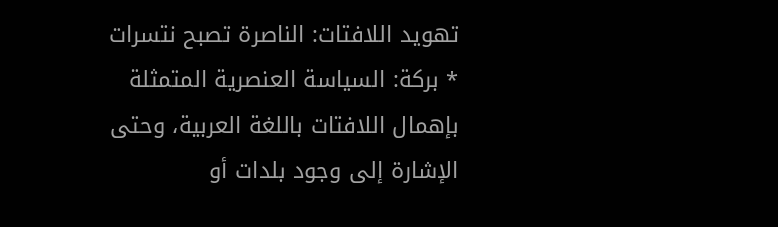تهويد اللافتات: الناصرة تصبح نتسرات
* بركة: السياسة العنصرية المتمثلة بإهمال اللافتات باللغة العربية، وحتى الإشارة إلى وجود بلدات أو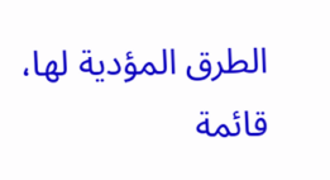الطرق المؤدية لها، قائمة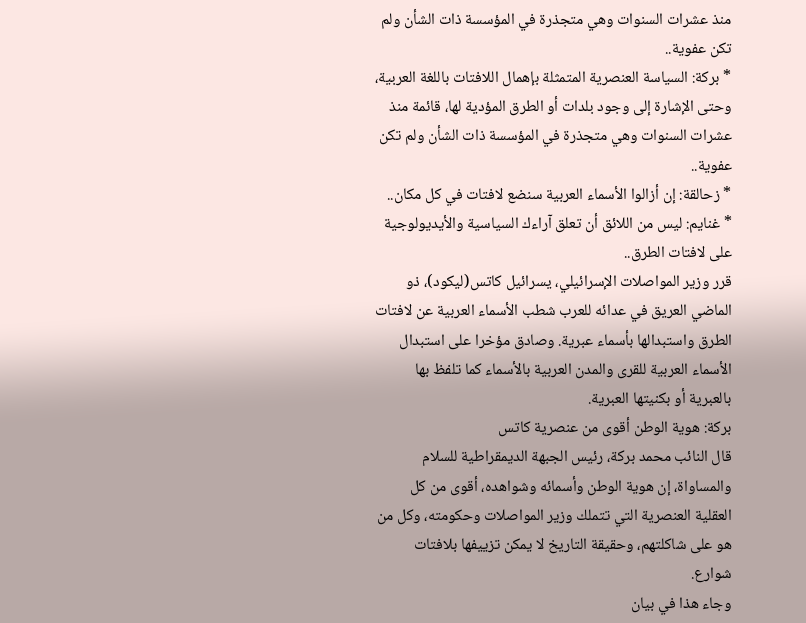منذ عشرات السنوات وهي متجذرة في المؤسسة ذات الشأن ولم تكن عفوية..
* بركة: السياسة العنصرية المتمثلة بإهمال اللافتات باللغة العربية، وحتى الإشارة إلى وجود بلدات أو الطرق المؤدية لها، قائمة منذ عشرات السنوات وهي متجذرة في المؤسسة ذات الشأن ولم تكن عفوية..
* زحالقة: إن أزالوا الأسماء العربية سنضع لافتات في كل مكان..
* غنايم: ليس من اللائق أن تعلق آراءك السياسية والأيديولوجية على لافتات الطرق..
قرر وزير المواصلات الإسرائيلي، يسرائيل كاتس(ليكود)، ذو الماضي العريق في عدائه للعرب شطب الأسماء العربية عن لافتات الطرق واستبدالها بأسماء عبرية. وصادق مؤخرا على استبدال الأسماء العربية للقرى والمدن العربية بالأسماء كما تلفظ بها بالعبرية أو بكنيتها العبرية.
بركة: هوية الوطن أقوى من عنصرية كاتس
قال النائب محمد بركة، رئيس الجبهة الديمقراطية للسلام والمساواة، إن هوية الوطن وأسمائه وشواهده، أقوى من كل العقلية العنصرية التي تتملك وزير المواصلات وحكومته، وكل من هو على شاكلتهم، وحقيقة التاريخ لا يمكن تزييفها بلافتات شوارع.
وجاء هذا في بيان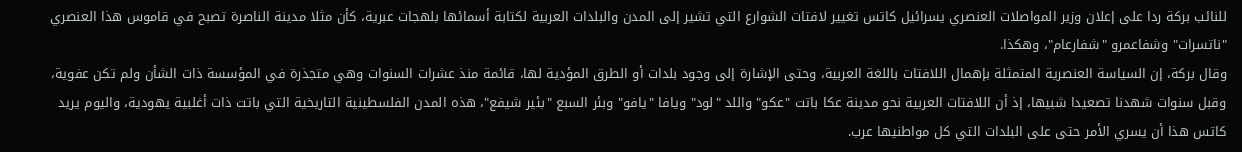للنائب بركة ردا على إعلان وزير المواصلات العنصري يسرائيل كاتس تغيير لافتات الشوارع التي تشير إلى المدن والبلدات العربية لكتابة أسمائها بلهجات عبرية، كأن مثلا مدينة الناصرة تصبح في قاموس هذا العنصري "ناتسرات" وشفاعمرو "شفارعام"، وهكذا.
وقال بركة، إن السياسة العنصرية المتمثلة بإهمال اللافتات باللغة العربية، وحتى الإشارة إلى وجود بلدات أو الطرق المؤدية لها، قائمة منذ عشرات السنوات وهي متجذرة في المؤسسة ذات الشأن ولم تكن عفوية، وقبل سنوات شهدنا تصعيدا شبيها، إذ أن اللافتات العربية نحو مدينة عكا باتت "عكو" واللد "لود" ويافا "يافو" وبئر السبع "بئير شيفع"، هذه المدن الفلسطينية التاريخية التي باتت ذات أغلبية يهودية، واليوم يريد كاتس هذا أن يسري الأمر حتى على البلدات التي كل مواطنيها عرب.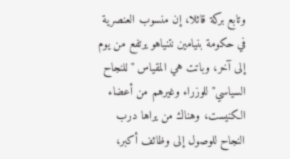وتابع بركة قائلا، إن منسوب العنصرية في حكومة بنيامين نتنياهو يرتفع من يوم إلى آخر، وباتت هي المقياس "للنجاح السياسي" للوزراء وغيرهم من أعضاء الكنيست، وهناك من يراها درب النجاح للوصول إلى وظائف أكبر،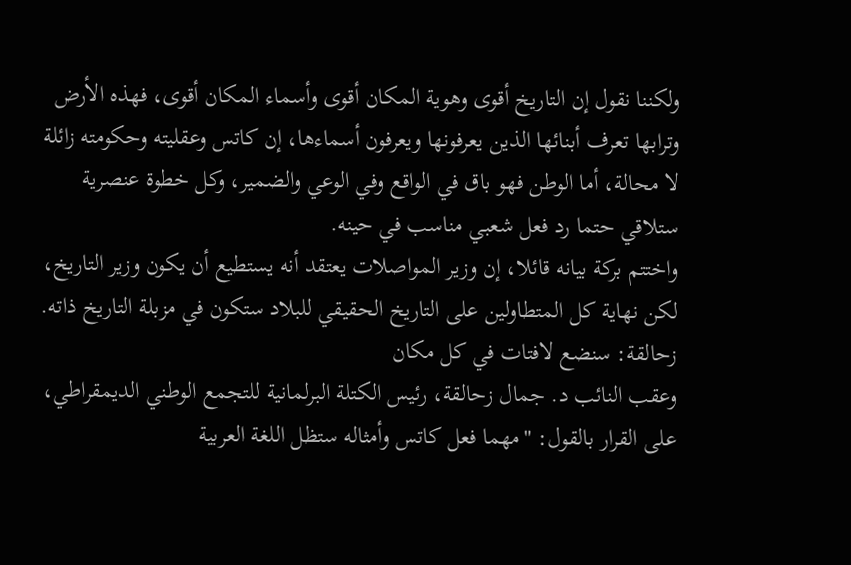ولكننا نقول إن التاريخ أقوى وهوية المكان أقوى وأسماء المكان أقوى، فهذه الأرض وترابها تعرف أبنائها الذين يعرفونها ويعرفون أسماءها، إن كاتس وعقليته وحكومته زائلة لا محالة، أما الوطن فهو باق في الواقع وفي الوعي والضمير، وكل خطوة عنصرية ستلاقي حتما رد فعل شعبي مناسب في حينه.
واختتم بركة بيانه قائلا، إن وزير المواصلات يعتقد أنه يستطيع أن يكون وزير التاريخ، لكن نهاية كل المتطاولين على التاريخ الحقيقي للبلاد ستكون في مزبلة التاريخ ذاته.
زحالقة: سنضع لافتات في كل مكان
وعقب النائب د. جمال زحالقة، رئيس الكتلة البرلمانية للتجمع الوطني الديمقراطي، على القرار بالقول: "مهما فعل كاتس وأمثاله ستظل اللغة العربية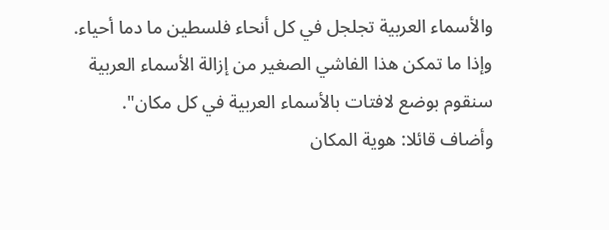والأسماء العربية تجلجل في كل أنحاء فلسطين ما دما أحياء. وإذا ما تمكن هذا الفاشي الصغير من إزالة الأسماء العربية سنقوم بوضع لافتات بالأسماء العربية في كل مكان".
وأضاف قائلا: هوية المكان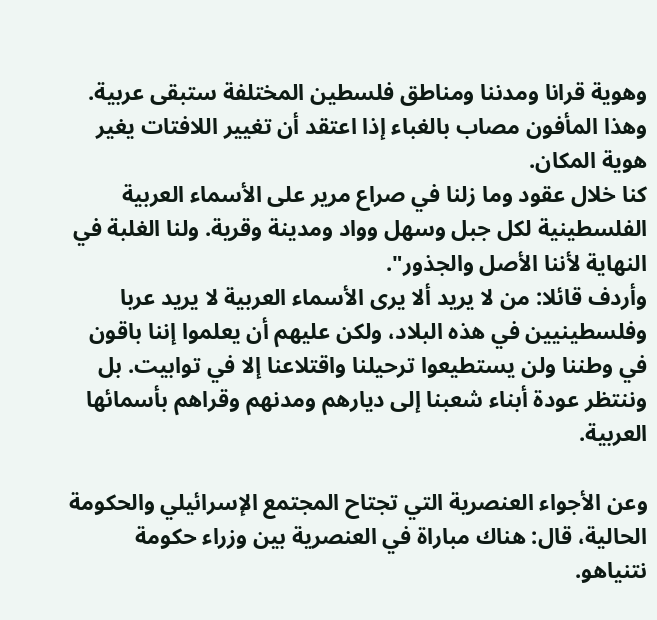وهوية قرانا ومدننا ومناطق فلسطين المختلفة ستبقى عربية. وهذا المأفون مصاب بالغباء إذا اعتقد أن تغيير اللافتات يغير هوية المكان.
كنا خلال عقود وما زلنا في صراع مرير على الأسماء العربية الفلسطينية لكل جبل وسهل وواد ومدينة وقرية. ولنا الغلبة في النهاية لأننا الأصل والجذور".
وأردف قائلا: من لا يريد ألا يرى الأسماء العربية لا يريد عربا وفلسطينيين في هذه البلاد، ولكن عليهم أن يعلموا إننا باقون في وطننا ولن يستطيعوا ترحيلنا واقتلاعنا إلا في توابيت. بل وننتظر عودة أبناء شعبنا إلى ديارهم ومدنهم وقراهم بأسمائها العربية.

وعن الأجواء العنصرية التي تجتاح المجتمع الإسرائيلي والحكومة الحالية، قال: هناك مباراة في العنصرية بين وزراء حكومة نتنياهو.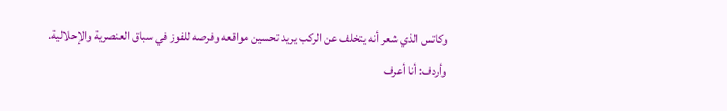وكاتس الذي شعر أنه يتخلف عن الركب يريد تحسين مواقعه وفرصه للفوز في سباق العنصرية والإحلالية.
وأردف: أنا أعرف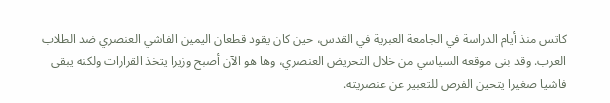كاتس منذ أيام الدراسة في الجامعة العبرية في القدس، حين كان يقود قطعان اليمين الفاشي العنصري ضد الطلاب العرب. وقد بنى موقعه السياسي من خلال التحريض العنصري، وها هو الآن أصبح وزيرا يتخذ القرارات ولكنه يبقى فاشيا صغيرا يتحين الفرص للتعبير عن عنصريته.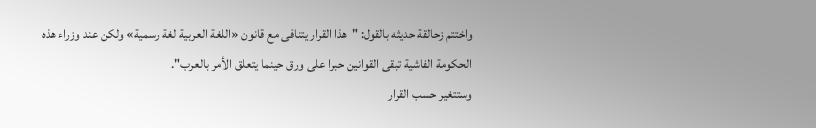واختتم زحالقة حديثه بالقول: "هذا القرار يتنافى مع قانون «اللغة العربية لغة رسمية» ولكن عند وزراء هذه الحكومة الفاشية تبقى القوانين حبرا على ورق حينما يتعلق الأمر بالعرب".
وستتغير حسب القرار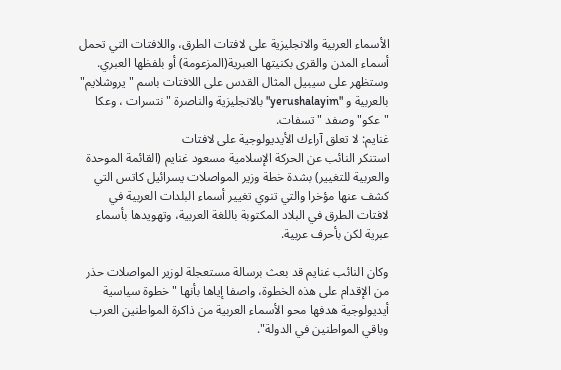الأسماء العربية والانجليزية على لافتات الطرق، واللافتات التي تحمل أسماء المدن والقرى بكنيتها العبرية(المزعومة) أو بلفظها العبري. وستظهر على سيبيل المثال القدس على اللافتات باسم "يروشلايم" بالعربية و "yerushalayim" بالانجليزية والناصرة "نتسرات ، وعكا "عكو" وصفد "تسفات.
غنايم: لا تعلق آراءك الأيديولوجية على لافتات
استنكر النائب عن الحركة الإسلامية مسعود غنايم (القائمة الموحدة والعربية للتغيير) بشدة خطة وزير المواصلات يسرائيل كاتس التي كشف عنها مؤخرا والتي تنوي تغيير أسماء البلدات العربية في لافتات الطرق في البلاد المكتوبة باللغة العربية، وتهويدها بأسماء عبرية لكن بأحرف عربية.

وكان النائب غنايم قد بعث برسالة مستعجلة لوزير المواصلات حذر من الإقدام على هذه الخطوة، واصفا إياها بأنها "خطوة سياسية أيديولوجية هدفها محو الأسماء العربية من ذاكرة المواطنين العرب وباقي المواطنين في الدولة".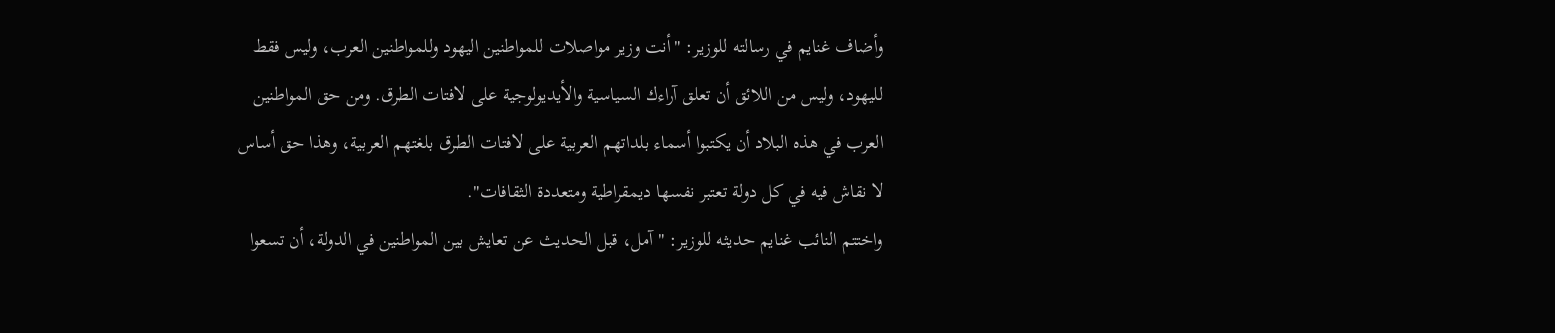وأضاف غنايم في رسالته للوزير: "أنت وزير مواصلات للمواطنين اليهود وللمواطنين العرب، وليس فقط لليهود، وليس من اللائق أن تعلق آراءك السياسية والأيديولوجية على لافتات الطرق. ومن حق المواطنين العرب في هذه البلاد أن يكتبوا أسماء بلداتهم العربية على لافتات الطرق بلغتهم العربية، وهذا حق أساس لا نقاش فيه في كل دولة تعتبر نفسها ديمقراطية ومتعددة الثقافات".
واختتم النائب غنايم حديثه للوزير: "آمل، قبل الحديث عن تعايش بين المواطنين في الدولة، أن تسعوا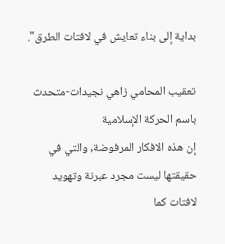بداية إلى بناء تعايش في لافتات الطرق".

تعقيب المحامي زاهي نجيدات-متحدث باسم الحركة الإسلامية
إن هذه الافكار المرفوضة, والتي في حقيقتها ليست مجرد عبرنة وتهويد لافتات كما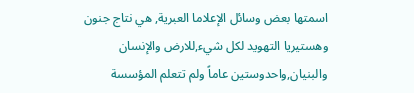اسمتها بعض وسائل الإعلاما العبرية, هي نتاج جنون وهستيريا التهويد لكل شيء,للارض والإنسان والبنيان,واحدوستين عاماً ولم تتعلم المؤسسة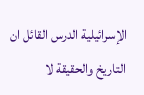الإسرائيلية الدرس القائل ان التاريخ والحقيقة لا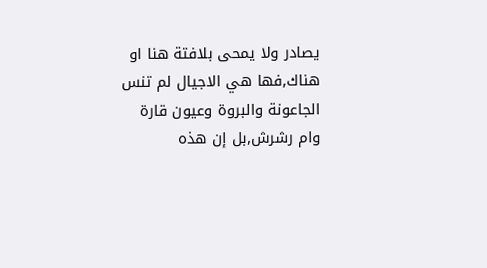يصادر ولا يمحى بلافتة هنا او هناك,فها هي الاجيال لم تنس الجاعونة والبروة وعيون قارة وام رشرش,بل إن هذه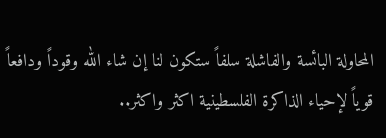المحاولة البائسة والفاشلة سلفاً ستكون لنا إن شاء الله وقوداً ودافعاً قوياً لإحياء الذاكرة الفلسطينية اكثر واكثر..